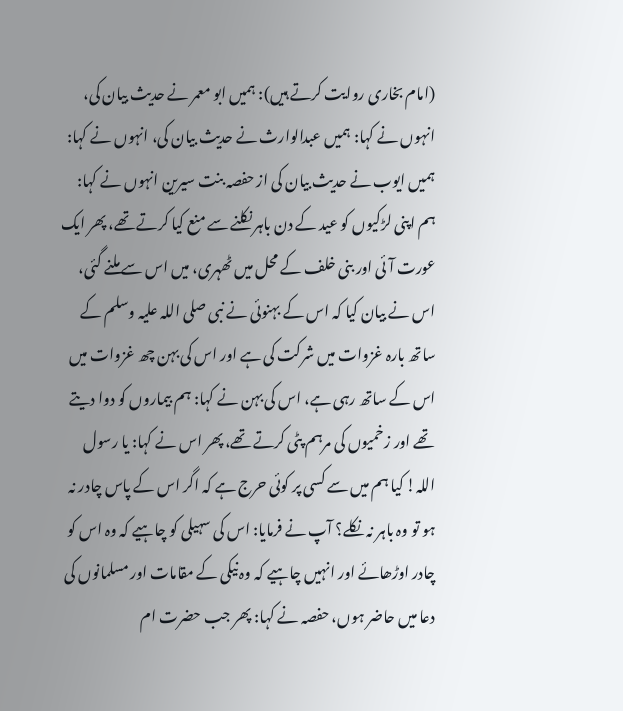(امام بخاری روایت کرتے ہیں): ہمیں ابو معمر نے حدیث بیان کی، انہوں نے کہا: ہمیں عبدالوارث نے حدیث بیان کی، انہوں نے کہا: ہمیں ایوب نے حدیث بیان کی از حفصہ بنت سیرین انہوں نے کہا:
ہم اپنی لڑکیوں کو عید کے دن باہر نکلنے سے منع کیا کرتے تھے، پھر ایک عورت آئی اور بنی خلف کے محل میں ٹھہری، میں اس سے ملنے گئی، اس نے بیان کیا کہ اس کے بہنوئی نے نبی صلی اللہ علیہ وسلم کے ساتھ بارہ غزوات میں شرکت کی ہے اور اس کی بہن چھ غزوات میں اس کے ساتھ رہی ہے، اس کی بہن نے کہا: ہم بیماروں کو دوا دیتے تھے اور زخمیوں کی مرہم پٹی کرتے تھے، پھر اس نے کہا: یا رسول اللہ! کیا ہم میں سے کسی پر کوئی حرج ہے کہ اگر اس کے پاس چادر نہ ہو تو وہ باہر نہ نکلے؟ آپ نے فرمایا: اس کی سہیلی کو چاہیے کہ وہ اس کو چادر اوڑھائے اور انہیں چاہیے کہ وہ نیکی کے مقامات اور مسلمانوں کی دعا میں حاضر ہوں، حفصہ نے کہا: پھر جب حضرت ام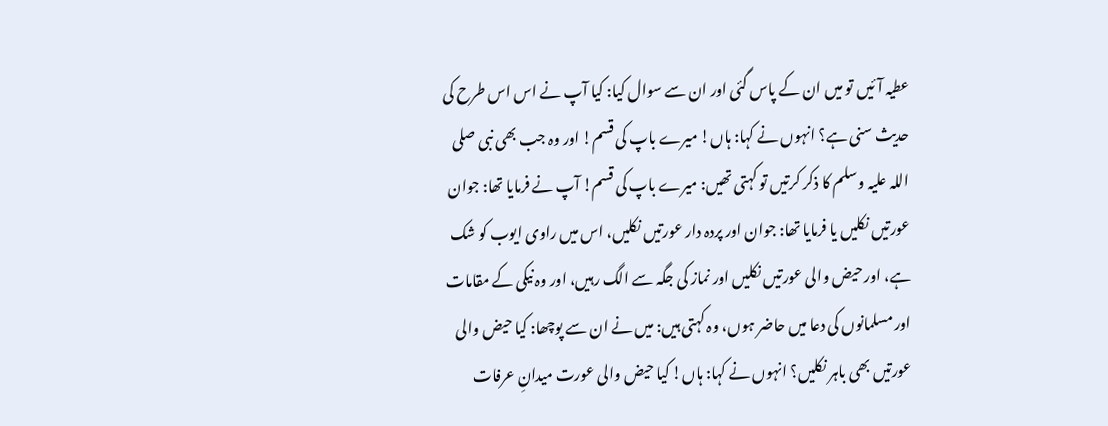عطیہ آئیں تو میں ان کے پاس گئی اور ان سے سوال کیا: کیا آپ نے اس اس طرح کی حدیث سنی ہے؟ انہوں نے کہا: ہاں! میرے باپ کی قسم! اور وہ جب بھی نبی صلی اللہ علیہ وسلم کا ذکر کرتیں تو کہتی تھیں: میرے باپ کی قسم! آپ نے فرمایا تھا: جوان عورتیں نکلیں یا فرمایا تھا: جوان اور پردہ دار عورتیں نکلیں، اس میں راوی ایوب کو شک ہے، اور حیض والی عورتیں نکلیں اور نماز کی جگہ سے الگ رہیں، اور وہ نیکی کے مقامات اور مسلمانوں کی دعا میں حاضر ہوں، وہ کہتی ہیں: میں نے ان سے پوچھا: کیا حیض والی عورتیں بھی باہر نکلیں؟ انہوں نے کہا: ہاں! کیا حیض والی عورت میدانِ عرفات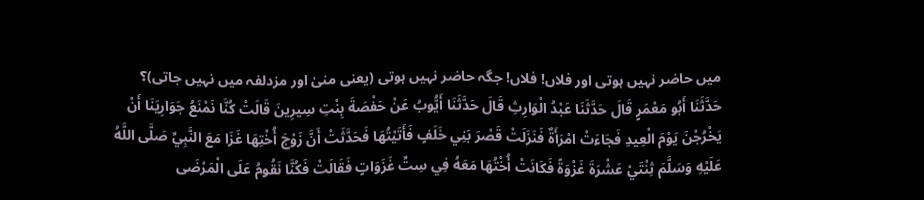میں حاضر نہیں ہوتی اور فلاں! فلاں! جگہ حاضر نہیں ہوتی (یعنی منیٰ اور مزدلفہ میں نہیں جاتی)؟
حَدَّثَنَا أَبُو مَعْمَرٍ قَالَ حَدَّثَنَا عَبْدُ الْوَارِثِ قَالَ حَدَّثَنَا أَيُّوبُ عَنْ حَفْصَةَ بِنْتِ سِيرِينَ قَالَتْ كُنَّا نَمْنَعُ جَوَارِيَنَا أَنْ يَخْرُجْنَ يَوْمَ الْعِيدِ فَجَاءَتْ امْرَأَةٌ فَنَزَلَتْ قَصْرَ بَنِي خَلَفٍ فَأَتَيْتُهَا فَحَدَّثَتْ أَنَّ زَوْجَ أُخْتِهَا غَزَا مَعَ النَّبِيِّ صَلَّى اللَّهُ عَلَيْهِ وَسَلَّمَ ثِنْتَيْ عَشْرَةَ غَزْوَةً فَكَانَتْ أُخْتُهَا مَعَهُ فِي سِتِّ غَزَوَاتٍ فَقَالَتْ فَكُنَّا نَقُومُ عَلَى الْمَرْضَى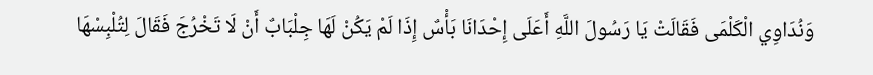وَنُدَاوِي الْكَلْمَى فَقَالَتْ يَا رَسُولَ اللَّهِ أَعَلَى إِحْدَانَا بَأْسٌ إِذَا لَمْ يَكُنْ لَهَا جِلْبَابٌ أَنْ لَا تَخْرُجَ فَقَالَ لِتُلْبِسْهَا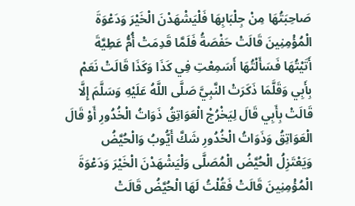صَاحِبَتُهَا مِنْ جِلْبَابِهَا فَلْيَشْهَدْنَ الْخَيْرَ وَدَعْوَةَ الْمُؤْمِنِينَ قَالَتْ حَفْصَةُ فَلَمَّا قَدِمَتْ أُمُّ عَطِيَّةَ أَتَيْتُهَا فَسَأَلْتُهَا أَسَمِعْتِ فِي كَذَا وَكَذَا قَالَتْ نَعَمْ بِأَبِي وَقَلَّمَا ذَكَرَتْ النَّبِيَّ صَلَّى اللَّهُ عَلَيْهِ وَسَلَّمَ إِلَّا قَالَتْ بِأَبِي قَالَ لِيَخْرُجْ الْعَوَاتِقُ ذَوَاتُ الْخُدُورِ أَوْ قَالَ الْعَوَاتِقُ وَذَوَاتُ الْخُدُورِ شَكَّ أَيُّوبُ وَالْحُيَّضُ وَيَعْتَزِلُ الْحُيَّضُ الْمُصَلَّى وَلْيَشْهَدْنَ الْخَيْرَ وَدَعْوَةَ الْمُؤْمِنِينَ قَالَتْ فَقُلْتُ لَهَا الْحُيَّضُ قَالَتْ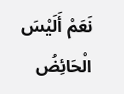نَعَمْ أَلَيْسَ الْحَائِضُ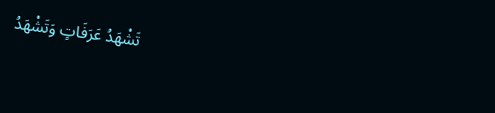تَشْهَدُ عَرَفَاتٍ وَتَشْهَدُ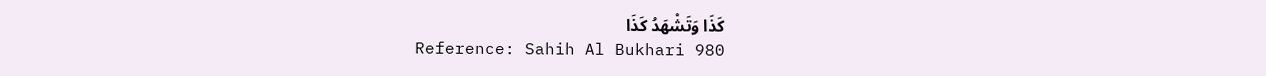كَذَا وَتَشْهَدُ كَذَا
Reference: Sahih Al Bukhari 980